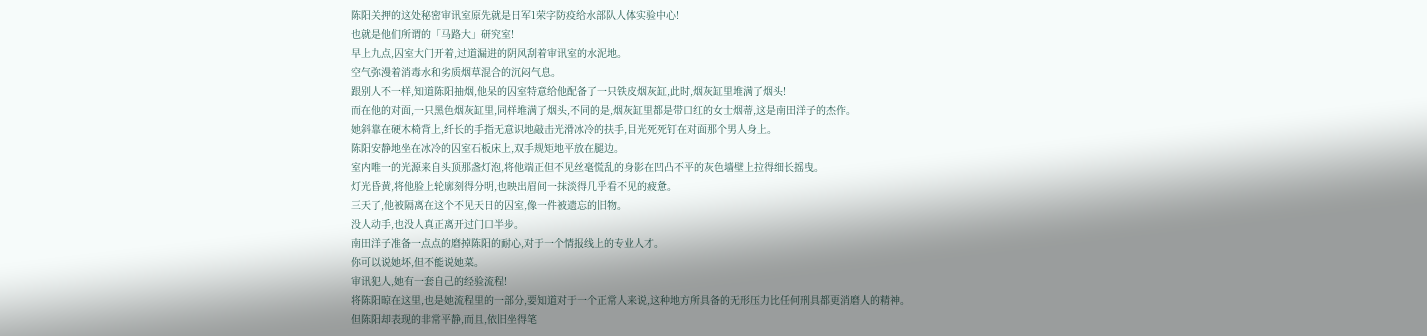陈阳关押的这处秘密审讯室原先就是日军1荣字防疫给水部队人体实验中心!
也就是他们所谓的「马路大」研究室!
早上九点,囚室大门开着,过道漏进的阴风刮着审讯室的水泥地。
空气弥漫着消毒水和劣质烟草混合的沉闷气息。
跟别人不一样,知道陈阳抽烟,他呆的囚室特意给他配备了一只铁皮烟灰缸,此时,烟灰缸里堆满了烟头!
而在他的对面,一只黑色烟灰缸里,同样堆满了烟头,不同的是,烟灰缸里都是带口红的女士烟蒂,这是南田洋子的杰作。
她斜靠在硬木椅背上,纤长的手指无意识地敲击光滑冰冷的扶手,目光死死钉在对面那个男人身上。
陈阳安静地坐在冰冷的囚室石板床上,双手规矩地平放在腿边。
室内唯一的光源来自头顶那盏灯泡,将他端正但不见丝毫慌乱的身影在凹凸不平的灰色墙壁上拉得细长摇曳。
灯光昏黄,将他脸上轮廓刻得分明,也映出眉间一抹淡得几乎看不见的疲惫。
三天了,他被隔离在这个不见天日的囚室,像一件被遗忘的旧物。
没人动手,也没人真正离开过门口半步。
南田洋子准备一点点的磨掉陈阳的耐心,对于一个情报线上的专业人才。
你可以说她坏,但不能说她菜。
审讯犯人,她有一套自己的经验流程!
将陈阳晾在这里,也是她流程里的一部分,要知道对于一个正常人来说,这种地方所具备的无形压力比任何刑具都更消磨人的精神。
但陈阳却表现的非常平静,而且,依旧坐得笔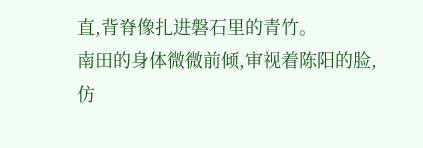直,背脊像扎进磐石里的青竹。
南田的身体微微前倾,审视着陈阳的脸,仿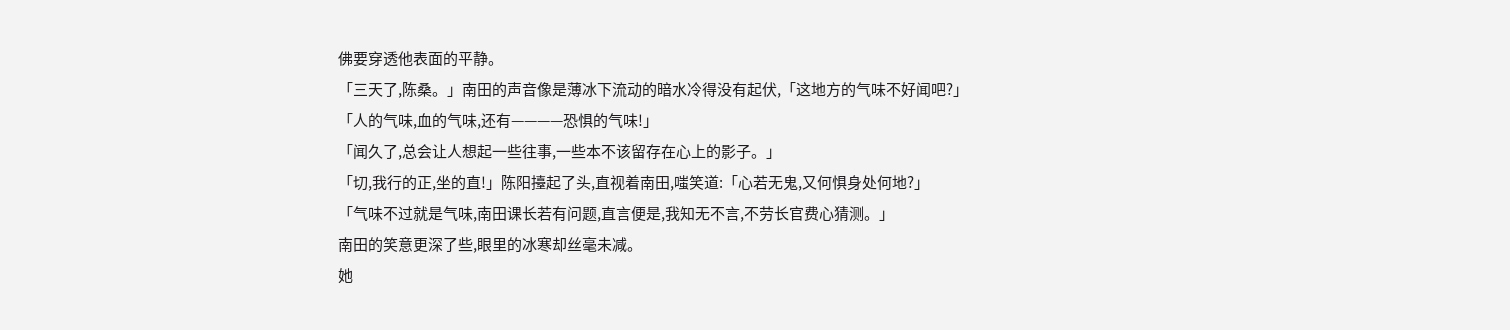佛要穿透他表面的平静。
「三天了,陈桑。」南田的声音像是薄冰下流动的暗水冷得没有起伏,「这地方的气味不好闻吧?」
「人的气味,血的气味,还有————恐惧的气味!」
「闻久了,总会让人想起一些往事,一些本不该留存在心上的影子。」
「切,我行的正,坐的直!」陈阳擡起了头,直视着南田,嗤笑道:「心若无鬼,又何惧身处何地?」
「气味不过就是气味,南田课长若有问题,直言便是,我知无不言,不劳长官费心猜测。」
南田的笑意更深了些,眼里的冰寒却丝毫未减。
她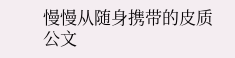慢慢从随身携带的皮质公文